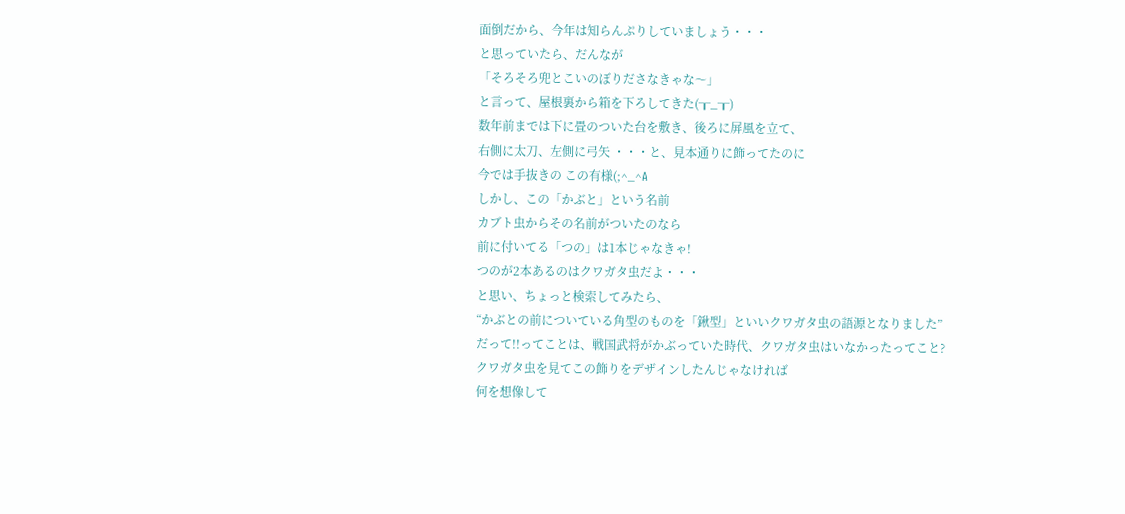面倒だから、今年は知らんぷりしていましょう・・・
と思っていたら、だんなが
「そろそろ兜とこいのぼりださなきゃな〜」
と言って、屋根裏から箱を下ろしてきた(┰_┰)
数年前までは下に畳のついた台を敷き、後ろに屏風を立て、
右側に太刀、左側に弓矢 ・・・と、見本通りに飾ってたのに
今では手抜きの この有様(;^_^A
しかし、この「かぶと」という名前
カブト虫からその名前がついたのなら
前に付いてる「つの」は1本じゃなきゃ!
つのが2本あるのはクワガタ虫だよ・・・
と思い、ちょっと検索してみたら、
“かぶとの前についている角型のものを「鍬型」といいクワガタ虫の語源となりました”
だって!!ってことは、戦国武将がかぶっていた時代、クワガタ虫はいなかったってこと?
クワガタ虫を見てこの飾りをデザインしたんじゃなければ
何を想像して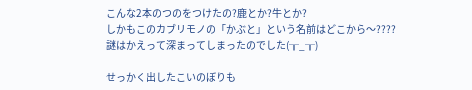こんな2本のつのをつけたの?鹿とか?牛とか?
しかもこのカブリモノの「かぶと」という名前はどこから〜????
謎はかえって深まってしまったのでした(┰_┰)

せっかく出したこいのぼりも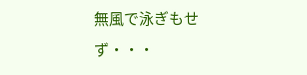無風で泳ぎもせず・・・